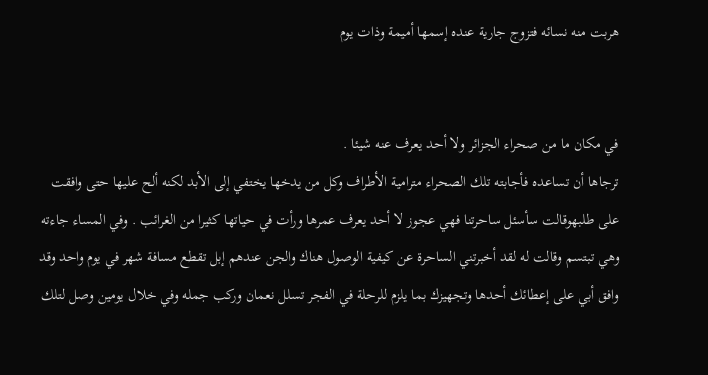هربت منه نسائه فتزوج جارية عنده إسمها أميمة وذات يوم


في مكان ما من صحراء الجزائر ولا أحد يعرف عنه شيئا .
ترجاها أن تساعده فأجابته تلك الصحراء مترامية الأطراف وكل من يدخها يختفي إلى الأبد لكنه ألح عليها حتى وافقت على طلبهوقالت سأسئل ساحرتنا فهي عجوز لا أحد يعرف عمرها ورأت في حياتها كثيرا من الغرائب . وفي المساء جاءته وهي تبتسم وقالت له لقد أخبرتني الساحرة عن كيفية الوصول هناك والجن عندهم إبل تقطع مسافة شهر في يوم واحد وقد وافق أبي على إعطائك أحدها وتجهيزك بما يلزم للرحلة في الفجر تسلل نعمان وركب جمله وفي خلال يومين وصل لتلك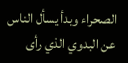الصحراء وبدأ يسأل الناس عن البدوي الذي رأى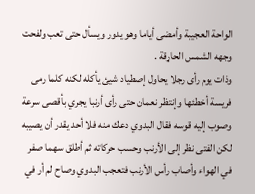الواحة العجيبة وأمضى أياما وهو يدور ويسأل حتى تعب ولفحت وجهه الشمس الحاړقة .
وذات يوم رأى رجلا يحاول إصطياد شيئ يأكله لكنه كلما رمى فريسة أخطئها وإنتظر نعمان حتى رأى أرنبا يجري بأقصى سرعة وصوب إليه قوسه فقال البدوي دعك منه فلا أحد يقدر أن يصيبه لكن الفتى نظر إلى الأرنب وحسب حركاته ثم أطلق سهما صفر في الهواء وأصاب رأس الأرنب فتعجب البدوي وصاح لم أر في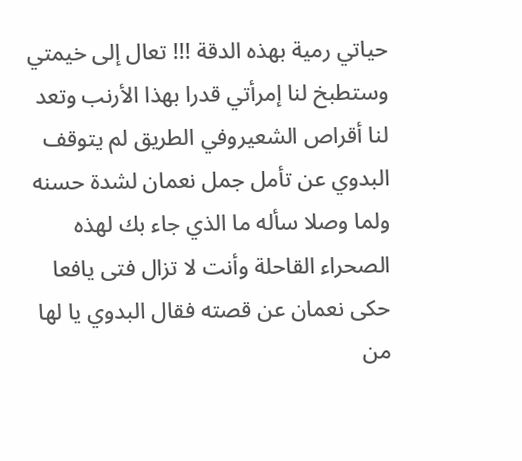حياتي رمية بهذه الدقة !!! تعال إلى خيمتي وستطبخ لنا إمرأتي قدرا بهذا الأرنب وتعد لنا أقراص الشعيروفي الطريق لم يتوقف البدوي عن تأمل جمل نعمان لشدة حسنه ولما وصلا سأله ما الذي جاء بك لهذه الصحراء القاحلة وأنت لا تزال فتى يافعا حكى نعمان عن قصته فقال البدوي يا لها من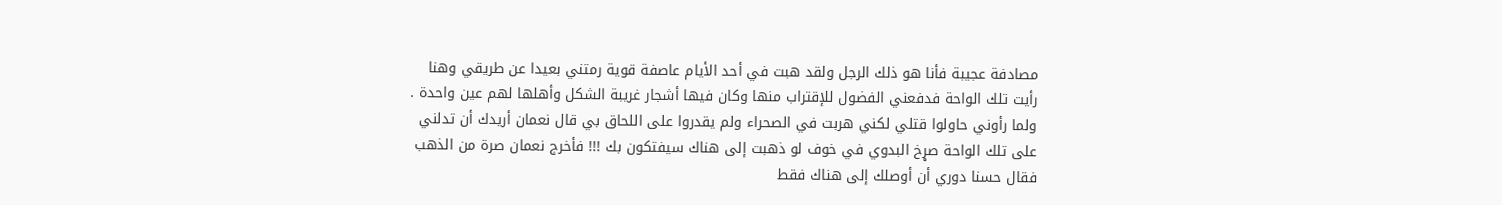مصادفة عجيبة فأنا هو ذلك الرجل ولقد هبت في أحد الأيام عاصفة قوية رمتني بعيدا عن طريقي وهنا رأيت تلك الواحة فدفعني الفضول للإقتراب منها وكان فيها أشجار غريبة الشكل وأهلها لهم عين واحدة .
ولما رأوني حاولوا قتلي لكني هربت في الصحراء ولم يقدروا على اللحاق بي قال نعمان أريدك أن تدلني على تلك الواحة صړخ البدوي في خوف لو ذهبت إلى هناك سيفتكون بك !!! فأخرج نعمان صرة من الذهب فقال حسنا دوري أن أوصلك إلى هناك فقط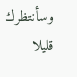وسأنتظرك قليلا